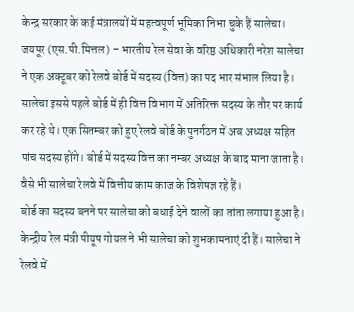केन्द्र सरकार के कई मंत्रालयों में महत्वपूर्ण भूमिका निभा चुके हैं सालेचा।
जयपूर (एस.पी.मित्तल) – भारतीय रेल सेवा के वरिष्ठ अधिकारी नरेश सालेचा ने एक अक्टूबर को रेलवे बोर्ड में सदस्य (वित्त) का पद भार संभाल लिया है। सालेचा इससे पहले बोर्ड में ही वित्त विभाग में अतिरिक्त सदस्य के तौर पर कार्य कर रहे थे। एक सितम्बर को हुए रेलवे बोर्ड के पुनर्गठन में अब अध्यक्ष सहित पांच सदस्य होंगे। बोर्ड में सदस्य वित्त का नम्बर अध्यक्ष के बाद माना जाता है। वैसे भी सालेचा रेलवे में वित्तीय काम काज के विशेषज्ञ रहे हैं।
बोर्ड का सदस्य बनने पर सालेचा को बधाई देने वालों का तांता लगाया हुआ है। केन्द्रीय रेल मंत्री पीयूष गोयल ने भी सालेचा को शुभकामनाएं दी हैं। सालेचा ने रेलवे में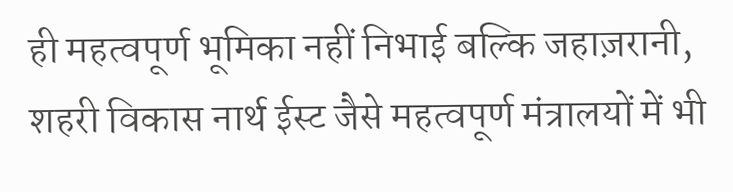ही महत्वपूर्ण भूमिका नहीं निभाई बल्कि जहाज़रानी, शहरी विकास नार्थ ईस्ट जैसे महत्वपूर्ण मंत्रालयों में भी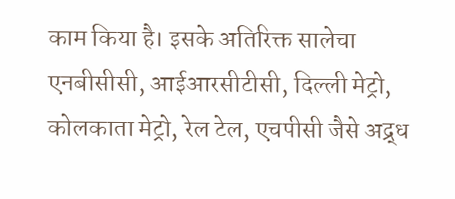काम किया है। इसके अतिरिक्त सालेचा एनबीसीसी, आईआरसीटीसी, दिल्ली मेट्रो, कोलकाता मेट्रो, रेल टेल, एचपीसी जैसे अद्र्ध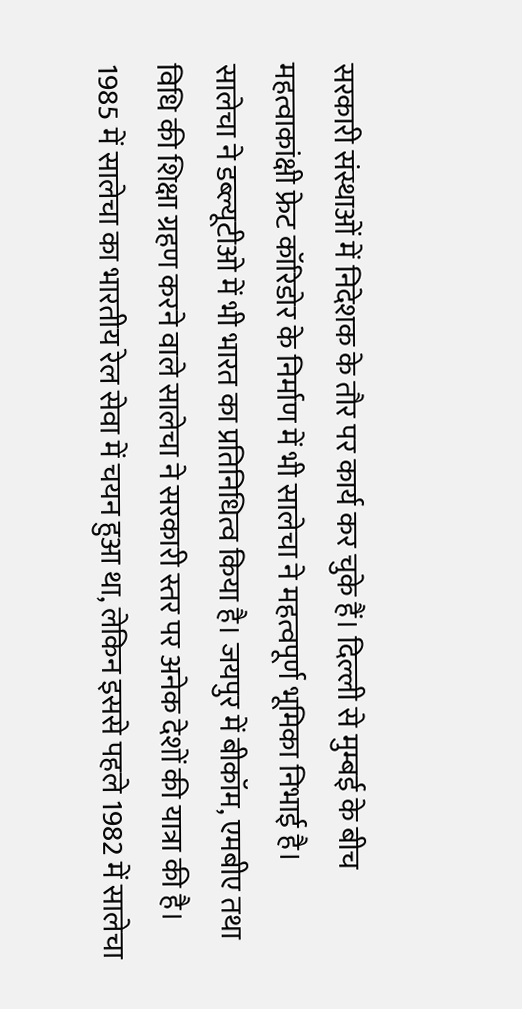सरकारी संस्थाओं में निदेशक के तौर पर कार्य कर चुके हैं। दिल्ली से मुम्बई के बीच महत्वाकांक्षी फ्रेट कॉरिडोर के निर्माण में भी सालेचा ने महत्वपूर्ण भूमिका निभाई है।
सालेचा ने डब्ल्यूटीओ में भी भारत का प्रतिनिधित्व किया है। जयपुर में बीकॉम, एमबीए तथा विधि की शिक्षा ग्रहण करने वाले सालेचा ने सरकारी स्तर पर अनेक देशों की यात्रा की है। 1985 में सालेचा का भारतीय रेल सेवा में चयन हुआ था, लेकिन इससे पहले 1982 में सालेचा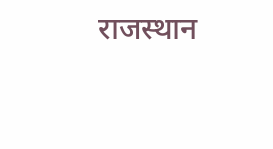राजस्थान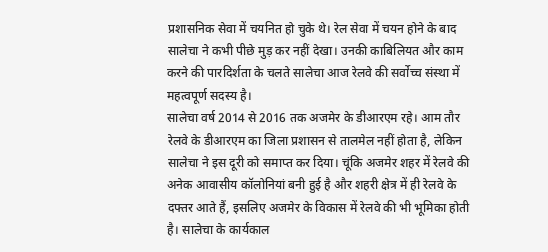प्रशासनिक सेवा में चयनित हो चुके थे। रेल सेवा में चयन होने के बाद सालेचा ने कभी पीछे मुड़ कर नहीं देखा। उनकी काबिलियत और काम करने की पारदिर्शता के चलते सालेचा आज रेलवे की सर्वोच्च संस्था में महत्वपूर्ण सदस्य है।
सालेचा वर्ष 2014 से 2016 तक अजमेर के डीआरएम रहे। आम तौर रेलवे के डीआरएम का जिला प्रशासन से तालमेल नहीं होता है, लेकिन सालेचा ने इस दूरी को समाप्त कर दिया। चूंकि अजमेर शहर में रेलवे की अनेक आवासीय कॉलोनियां बनी हुई है और शहरी क्षेत्र में ही रेलवे के दफ्तर आते हैं, इसलिए अजमेर के विकास में रेलवे की भी भूमिका होती है। सालेचा के कार्यकाल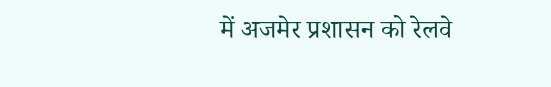में अजमेर प्रशासन को रेलवे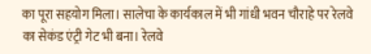का पूरा सहयोग मिला। सालेचा के कार्यकाल में भी गांधी भवन चौराहे पर रेलवे का सेकंड एंट्री गेट भी बना। रेलवे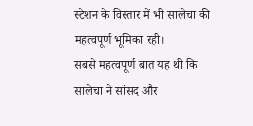स्टेशन के विस्तार में भी सालेचा की महत्वपूर्ण भूमिका रही।
सबसे महत्वपूर्ण बात यह थी कि सालेचा ने सांसद और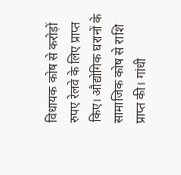विधायक कोष से करोड़ों रुपए रेलवे के लिए प्राप्त किए। औद्योगिक घरानों के सामाजिक कोष से राशि प्राप्त की। गांधी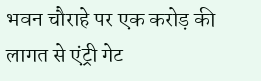भवन चौराहे पर एक करोड़ की लागत से एंट्री गेट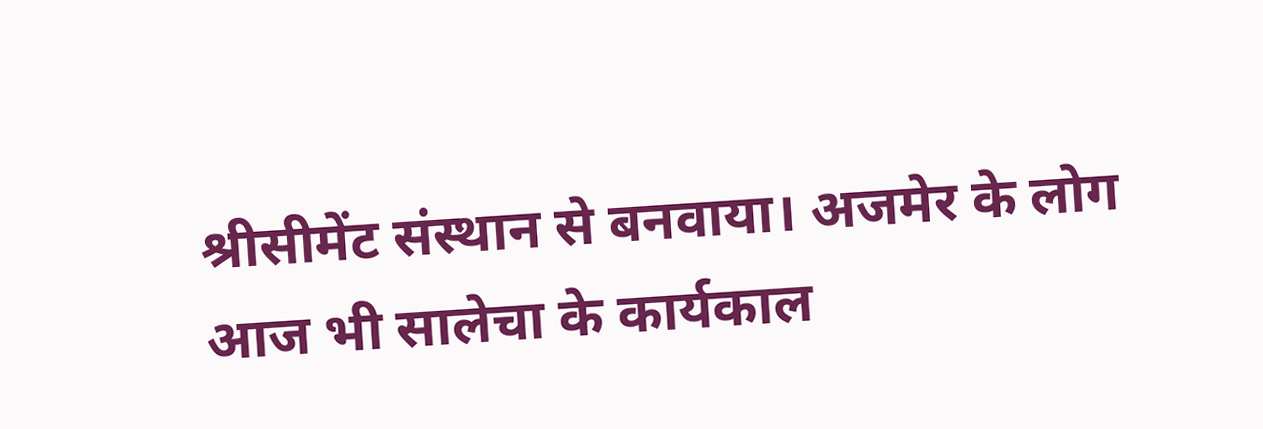श्रीसीमेंट संस्थान से बनवाया। अजमेर के लोग आज भी सालेचा के कार्यकाल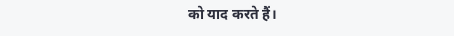को याद करते हैं।